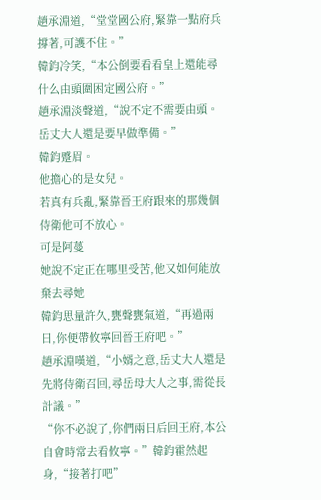趙承淵道,“堂堂國公府,緊靠一點府兵撐著,可護不住。”
韓鈞冷笑,“本公倒要看看皇上還能尋什么由頭圍困定國公府。”
趙承淵淡聲道,“說不定不需要由頭。岳丈大人還是要早做準備。”
韓鈞蹙眉。
他擔心的是女兒。
若真有兵亂,緊靠晉王府跟來的那幾個侍衛他可不放心。
可是阿蔓
她說不定正在哪里受苦,他又如何能放棄去尋她
韓鈞思量許久,甕聲甕氣道,“再過兩日,你便帶攸寧回晉王府吧。”
趙承淵嘆道,“小婿之意,岳丈大人還是先將侍衛召回,尋岳母大人之事,需從長計議。”
“你不必說了,你們兩日后回王府,本公自會時常去看攸寧。”韓鈞霍然起身,“接著打吧”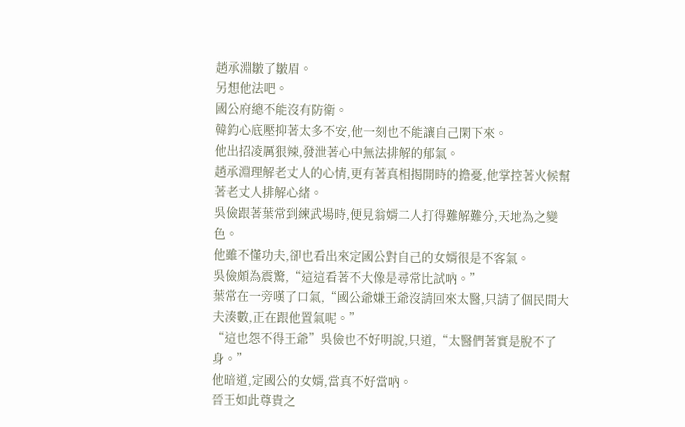趙承淵皺了皺眉。
另想他法吧。
國公府總不能沒有防衛。
韓鈞心底壓抑著太多不安,他一刻也不能讓自己閑下來。
他出招凌厲狠辣,發泄著心中無法排解的郁氣。
趙承淵理解老丈人的心情,更有著真相揭開時的擔憂,他掌控著火候幫著老丈人排解心緒。
吳儉跟著葉常到練武場時,便見翁婿二人打得難解難分,天地為之變色。
他雖不懂功夫,卻也看出來定國公對自己的女婿很是不客氣。
吳儉頗為震驚,“這這看著不大像是尋常比試吶。”
葉常在一旁嘆了口氣,“國公爺嫌王爺沒請回來太醫,只請了個民間大夫湊數,正在跟他置氣呢。”
“這也怨不得王爺”吳儉也不好明說,只道,“太醫們著實是脫不了身。”
他暗道,定國公的女婿,當真不好當吶。
晉王如此尊貴之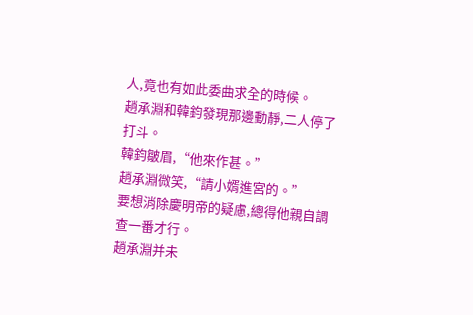人,竟也有如此委曲求全的時候。
趙承淵和韓鈞發現那邊動靜,二人停了打斗。
韓鈞皺眉,“他來作甚。”
趙承淵微笑,“請小婿進宮的。”
要想消除慶明帝的疑慮,總得他親自調查一番才行。
趙承淵并未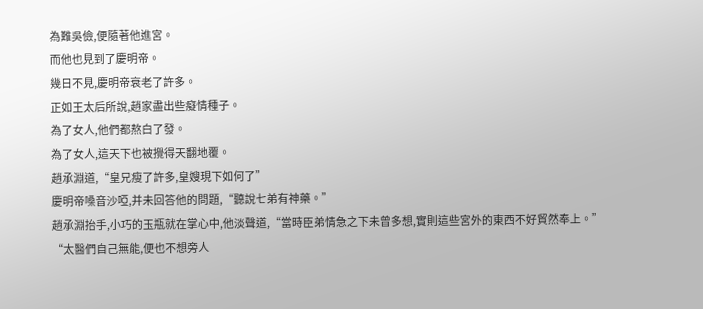為難吳儉,便隨著他進宮。
而他也見到了慶明帝。
幾日不見,慶明帝衰老了許多。
正如王太后所說,趙家盡出些癡情種子。
為了女人,他們都熬白了發。
為了女人,這天下也被攪得天翻地覆。
趙承淵道,“皇兄瘦了許多,皇嫂現下如何了”
慶明帝嗓音沙啞,并未回答他的問題,“聽說七弟有神藥。”
趙承淵抬手,小巧的玉瓶就在掌心中,他淡聲道,“當時臣弟情急之下未曾多想,實則這些宮外的東西不好貿然奉上。”
“太醫們自己無能,便也不想旁人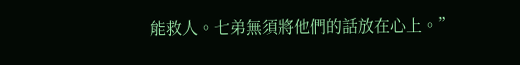能救人。七弟無須將他們的話放在心上。”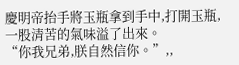慶明帝抬手將玉瓶拿到手中,打開玉瓶,一股清苦的氣味溢了出來。
“你我兄弟,朕自然信你。”,,